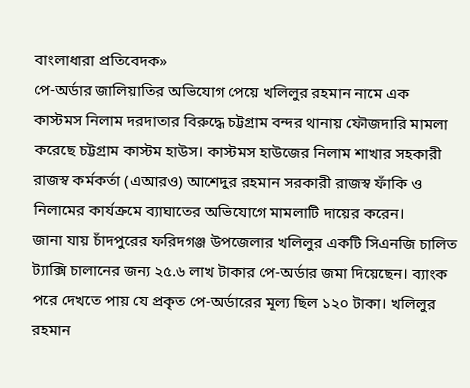বাংলাধারা প্রতিবেদক»
পে-অর্ডার জালিয়াতির অভিযোগ পেয়ে খলিলুর রহমান নামে এক কাস্টমস নিলাম দরদাতার বিরুদ্ধে চট্টগ্রাম বন্দর থানায় ফৌজদারি মামলা করেছে চট্টগ্রাম কাস্টম হাউস। কাস্টমস হাউজের নিলাম শাখার সহকারী রাজস্ব কর্মকর্তা (এআরও) আশেদুর রহমান সরকারী রাজস্ব ফাঁকি ও নিলামের কার্যক্রমে ব্যাঘাতের অভিযোগে মামলাটি দায়ের করেন।
জানা যায় চাঁদপুরের ফরিদগঞ্জ উপজেলার খলিলুর একটি সিএনজি চালিত ট্যাক্সি চালানের জন্য ২৫.৬ লাখ টাকার পে-অর্ডার জমা দিয়েছেন। ব্যাংক পরে দেখতে পায় যে প্রকৃত পে-অর্ডারের মূল্য ছিল ১২০ টাকা। খলিলুর রহমান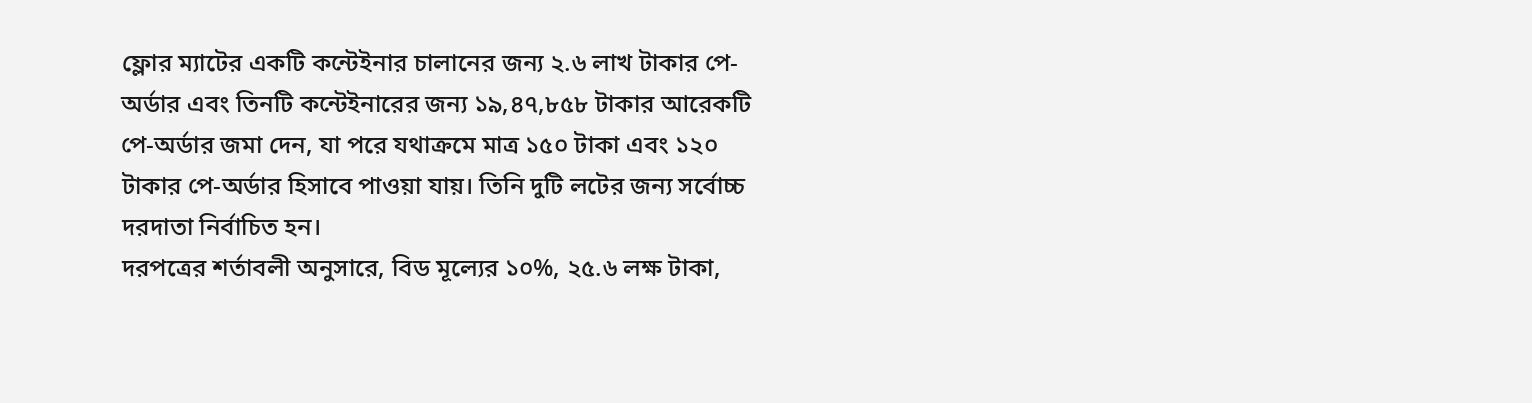ফ্লোর ম্যাটের একটি কন্টেইনার চালানের জন্য ২.৬ লাখ টাকার পে-অর্ডার এবং তিনটি কন্টেইনারের জন্য ১৯,৪৭,৮৫৮ টাকার আরেকটি পে-অর্ডার জমা দেন, যা পরে যথাক্রমে মাত্র ১৫০ টাকা এবং ১২০ টাকার পে-অর্ডার হিসাবে পাওয়া যায়। তিনি দুটি লটের জন্য সর্বোচ্চ দরদাতা নির্বাচিত হন।
দরপত্রের শর্তাবলী অনুসারে, বিড মূল্যের ১০%, ২৫.৬ লক্ষ টাকা,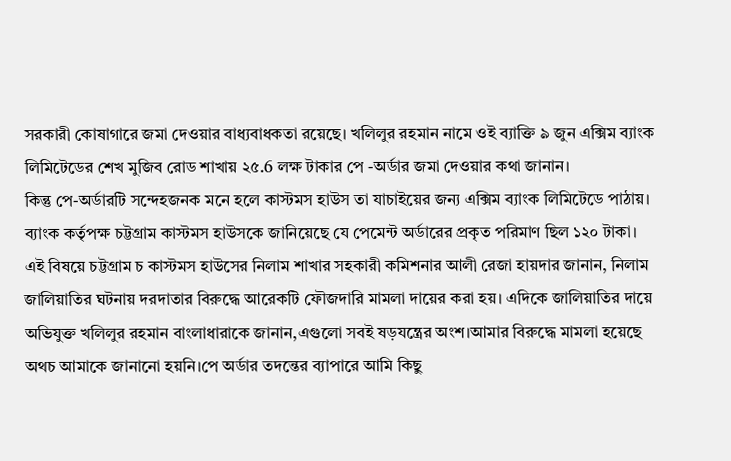সরকারী কোষাগারে জমা দেওয়ার বাধ্যবাধকতা রয়েছে। খলিলুর রহমান নামে ওই ব্যাক্তি ৯ জুন এক্সিম ব্যাংক লিমিটেডের শেখ মুজিব রোড শাখায় ২৫.6 লক্ষ টাকার পে -অর্ডার জমা দেওয়ার কথা জানান।
কিন্তু পে-অর্ডারটি সন্দেহজনক মনে হলে কাস্টমস হাউস তা যাচাইয়ের জন্য এক্সিম ব্যাংক লিমিটেডে পাঠায়। ব্যাংক কর্তৃপক্ষ চট্টগ্রাম কাস্টমস হাউসকে জানিয়েছে যে পেমেন্ট অর্ডারের প্রকৃত পরিমাণ ছিল ১২০ টাকা।
এই বিষয়ে চট্টগ্রাম চ কাস্টমস হাউসের নিলাম শাখার সহকারী কমিশনার আলী রেজা হায়দার জানান, নিলাম জালিয়াতির ঘটনায় দরদাতার বিরুদ্ধে আরেকটি ফৌজদারি মামলা দায়ের করা হয়। এদিকে জালিয়াতির দায়ে অভিযুক্ত খলিলুর রহমান বাংলাধারাকে জানান,এগুলো সবই ষড়যন্ত্রের অংশ।আমার বিরুদ্ধে মামলা হয়েছে অথচ আমাকে জানানো হয়নি।পে অর্ডার তদন্তের ব্যাপারে আমি কিছু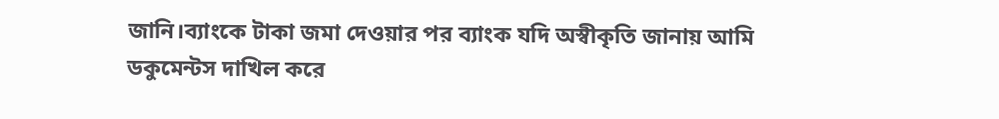জানি।ব্যাংকে টাকা জমা দেওয়ার পর ব্যাংক যদি অস্বীকৃতি জানায় আমি ডকুমেন্টস দাখিল করে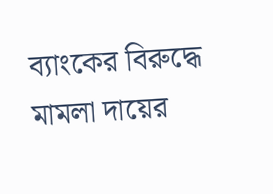ব্যাংকের বিরুদ্ধে মামলা দায়ের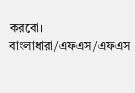করবো।
বাংলাধারা/এফএস/এফএস